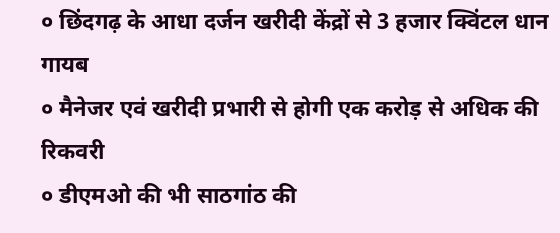० छिंदगढ़ के आधा दर्जन खरीदी केंद्रों से 3 हजार क्विंटल धान गायब
० मैनेजर एवं खरीदी प्रभारी से होगी एक करोड़ से अधिक की रिकवरी
० डीएमओ की भी साठगांठ की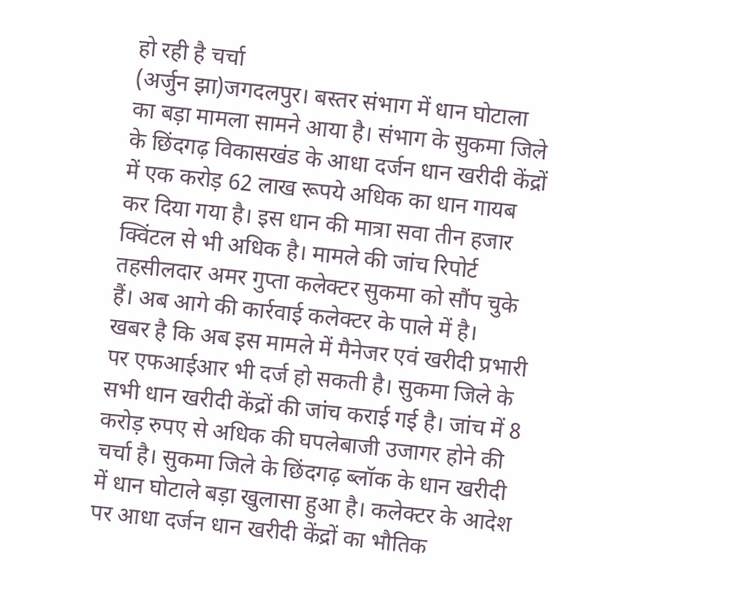हो रही है चर्चा
(अर्जुन झा)जगदलपुर। बस्तर संभाग में धान घोटाला का बड़ा मामला सामने आया है। संभाग के सुकमा जिले के छिंदगढ़ विकासखंड के आधा दर्जन धान खरीदी केंद्रों में एक करोड़ 62 लाख रूपये अधिक का धान गायब कर दिया गया है। इस धान की मात्रा सवा तीन हजार क्विंटल से भी अधिक है। मामले की जांच रिपोर्ट तहसीलदार अमर गुप्ता कलेक्टर सुकमा को सौंप चुके हैं। अब आगे की कार्रवाई कलेक्टर के पाले में है।
खबर है कि अब इस मामले में मैनेजर एवं खरीदी प्रभारी पर एफआईआर भी दर्ज हो सकती है। सुकमा जिले के सभी धान खरीदी केंद्रों की जांच कराई गई है। जांच में 8 करोड़ रुपए से अधिक की घपलेबाजी उजागर होने की चर्चा है। सुकमा जिले के छिंदगढ़ ब्लॉक के धान खरीदी में धान घोटाले बड़ा खुलासा हुआ है। कलेक्टर के आदेश पर आधा दर्जन धान खरीदी केंद्रों का भौतिक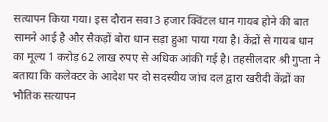सत्यापन किया गया। इस दौरान सवा 3 हजार क्विंटल धान गायब होने की बात सामने आई है और सैकड़ों बोरा धान सड़ा हुआ पाया गया है। केंद्रों से गायब धान का मूल्य 1 करोड़ 62 लाख रुपए से अधिक आंकी गई है। तहसीलदार श्री गुप्ता ने बताया कि कलेक्टर के आदेश पर दो सदस्यीय जांच दल द्वारा खरीदी केंद्रों का भौतिक सत्यापन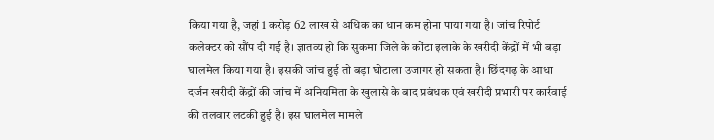किया गया है, जहां 1 करोड़ 62 लाख से अधिक का धान कम होना पाया गया है। जांच रिपोर्ट कलेक्टर को सौंप दी गई है। ज्ञातव्य हो कि सुकमा जिले के कोंटा इलाके के खरीदी केंद्रों में भी बड़ा घालमेल किया गया है। इसकी जांच हुई तो बड़ा घोटाला उजागर हो सकता है। छिंदगढ़ के आधा दर्जन खरीदी केंद्रों की जांच में अनियमिता के खुलासे के बाद प्रबंधक एवं खरीदी प्रभारी पर कार्रवाई की तलवार लटकी हुई है। इस घालमेल मामले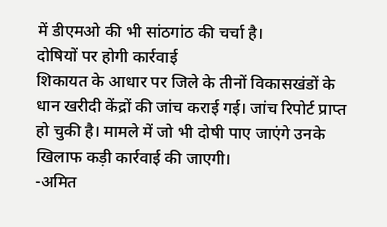में डीएमओ की भी सांठगांठ की चर्चा है।
दोषियों पर होगी कार्रवाई
शिकायत के आधार पर जिले के तीनों विकासखंडों के धान खरीदी केंद्रों की जांच कराई गई। जांच रिपोर्ट प्राप्त हो चुकी है। मामले में जो भी दोषी पाए जाएंगे उनके खिलाफ कड़ी कार्रवाई की जाएगी।
-अमित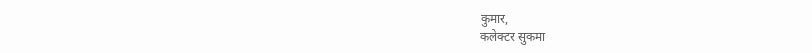कुमार,
कलेक्टर सुकमा